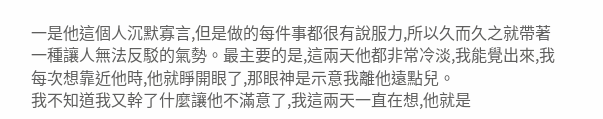一是他這個人沉默寡言,但是做的每件事都很有說服力,所以久而久之就帶著一種讓人無法反駁的氣勢。最主要的是,這兩天他都非常冷淡,我能覺出來,我每次想靠近他時,他就睜開眼了,那眼神是示意我離他遠點兒。
我不知道我又幹了什麼讓他不滿意了,我這兩天一直在想,他就是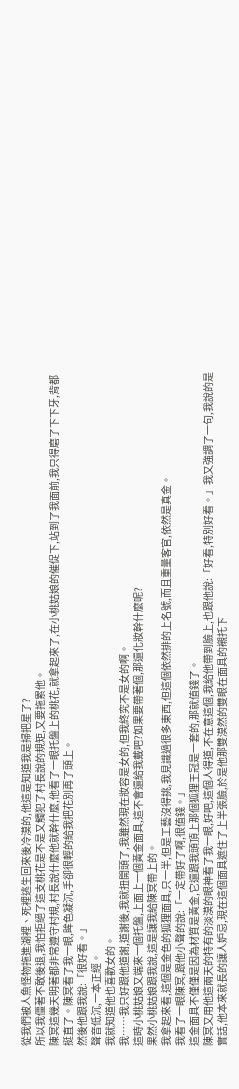從我們被人魚怪物拖進湖裡、死裡逃生回來後冷漠的,他這是知道我是掃把星了?
所以我僵著不敢後退,我怕拒絕了這支桃花是不是又觸犯了村長說的規矩,又要拖累他。
陳冥這幾天明著都非常遵守村規,村長說什麼他就幹什麼,他看了一眼托盤上的桃花,就拿起來了,在小桃姑娘的催促下,站到了我面前,我只得磨了下下牙,背都挺直了。陳冥看了我一眼,眸色凝沉,手卻很輕的給我把花別再了頭上。
然後他跟我說:「很好看。」
聲音低沉,一本正經。
我就知道他也喜歡女的。
我……我只好跟他道謝,道謝後,我就扭開頭了,我雖然現在妝容是女的,但我終究不是女的啊。
這時小桃姑娘又端來一個托盤,上面上一個黃金面具,這不會還給我戴吧?如果要帶著個,那還化妝幹什麼呢?
果然小桃姑娘跟我說,這是讓我給陳冥帶上的。
我拿起來看,這個是金色的狐狸面具,只一半,但是工藝沒得挑,我見識過很多東西,但這個依然排的上名號,而且重量客官,依然是真金。
我看了一眼陳冥,跟他小聲的說:「一定帶好了啊,很值錢。」
這金面具不僅僅是因為材質是黃金,它還跟我頭頂上那個狐狸王冠是一套的,那就值錢了。
陳冥又用他這兩天的特有的淡漠的眼神看了我一眼,好吧,這個人得道,不在意這個,我給他帶到臉上,也跟他說:「好看,特別好看。」我又強調了一句,我說的是實話,他本來就長的讓人妒忌,現在這個面具遮住了上半張臉,於是他那雙漠然的雙眼在面具的襯托下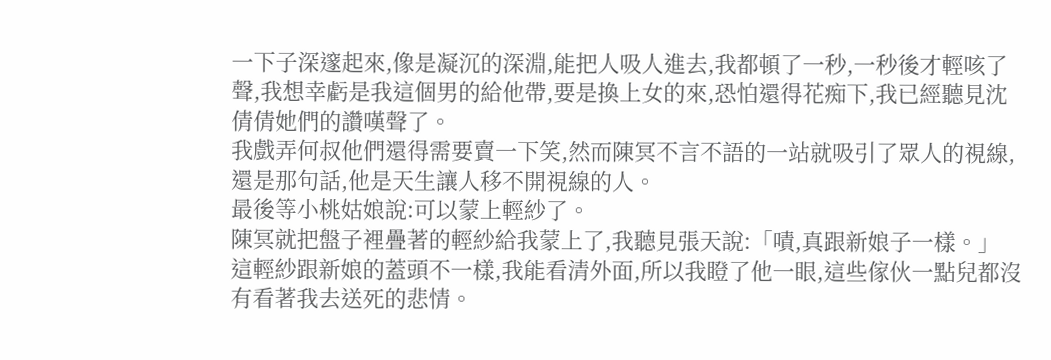一下子深邃起來,像是凝沉的深淵,能把人吸人進去,我都頓了一秒,一秒後才輕咳了聲,我想幸虧是我這個男的給他帶,要是換上女的來,恐怕還得花痴下,我已經聽見沈倩倩她們的讚嘆聲了。
我戲弄何叔他們還得需要賣一下笑,然而陳冥不言不語的一站就吸引了眾人的視線,還是那句話,他是天生讓人移不開視線的人。
最後等小桃姑娘說:可以蒙上輕紗了。
陳冥就把盤子裡疊著的輕紗給我蒙上了,我聽見張天說:「嘖,真跟新娘子一樣。」 這輕紗跟新娘的蓋頭不一樣,我能看清外面,所以我瞪了他一眼,這些傢伙一點兒都沒有看著我去送死的悲情。